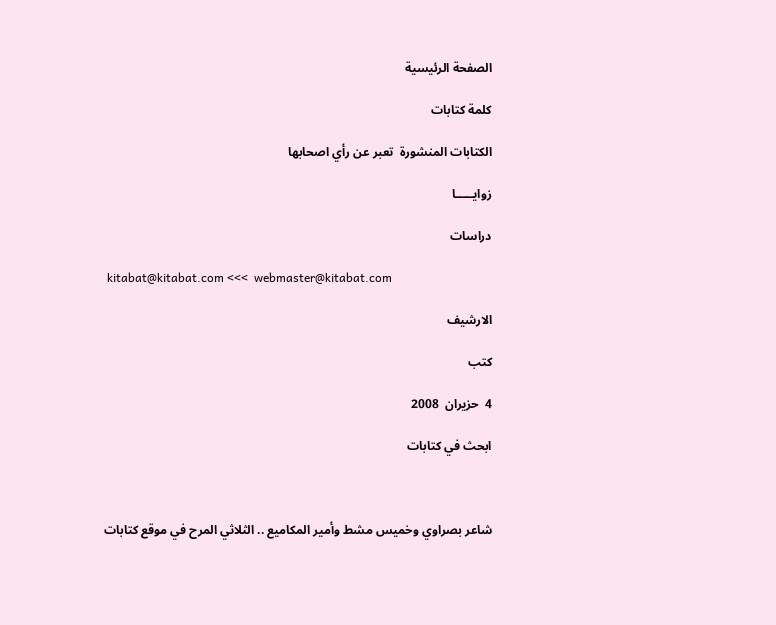الصفحة الرئيسية

كلمة كتابات

الكتابات المنشورة  تعبر عن رأي اصحابها

زوايـــــا

دراسات

 kitabat@kitabat.com <<<  webmaster@kitabat.com

الارشيف

كتب

4  حزيران  2008

ابحث في كتابات



شاعر بصراوي وخميس مشط وأمير المكاميع .. الثلاثي المرح في موقع كتابات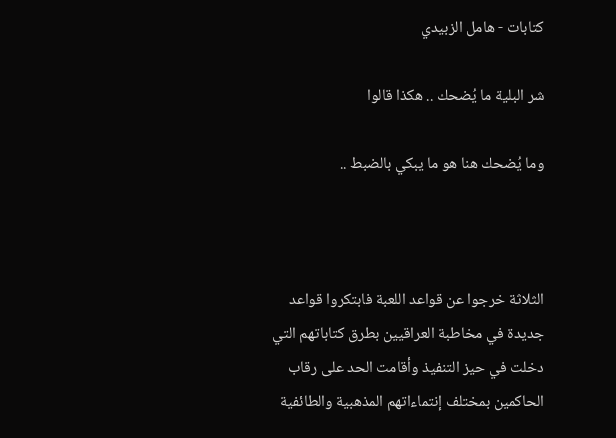كتابات - هامل الزبيدي

شر البلية ما يُضحك .. هكذا قالوا

وما يُضحك هنا هو ما يبكي بالضبط ..



الثلاثة خرجوا عن قواعد اللعبة فابتكروا قواعد جديدة في مخاطبة العراقيين بطرق كتاباتهم التي دخلت في حيز التنفيذ وأقامت الحد على رقاب الحاكمين بمختلف إنتماءاتهم المذهبية والطائفية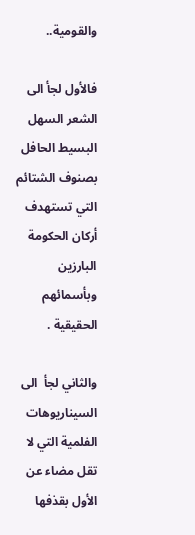والقومية..

فالأول لجأ الى الشعر السهل البسيط الحافل بصنوف الشتائم التي تستهدف أركان الحكومة البارزين وبأسمائهم الحقيقية .

والثاني لجأ  الى السيناريوهات الفلمية التي لا تقل مضاء عن الأول بقذفها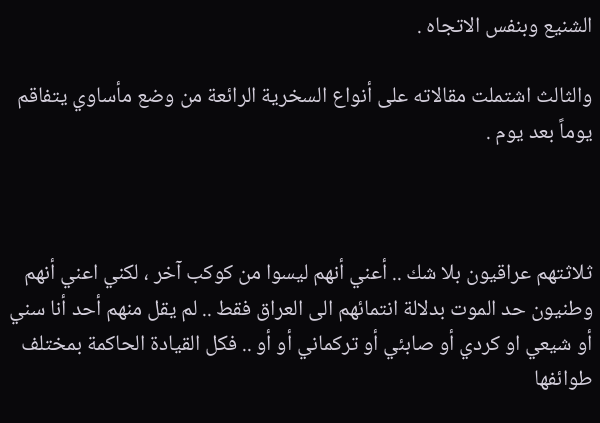الشنيع وبنفس الاتجاه .

والثالث اشتملت مقالاته على أنواع السخرية الرائعة من وضع مأساوي يتفاقم يوماً بعد يوم .



ثلاثتهم عراقيون بلا شك .. أعني أنهم ليسوا من كوكب آخر ، لكني اعني أنهم وطنيون حد الموت بدلالة انتمائهم الى العراق فقط .. لم يقل منهم أحد أنا سني أو شيعي او كردي أو صابئي أو تركماني أو أو .. فكل القيادة الحاكمة بمختلف طوائفها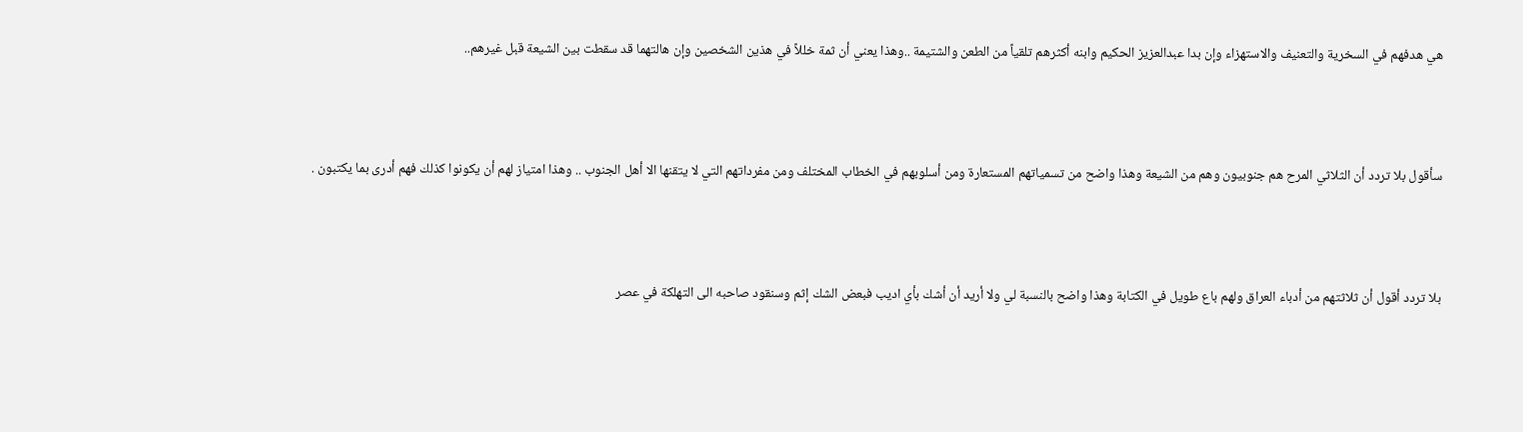هي هدفهم في السخرية والتعنيف والاستهزاء وإن بدا عبدالعزيز الحكيم وابنه أكثرهم تلقياً من الطعن والشتيمة ..وهذا يعني أن ثمة خللاً في هذين الشخصين وإن هالتهما قد سقطت بين الشيعة قبل غيرهم..



سأقول بلا تردد أن الثلاثي المرح هم جنوبيون وهم من الشيعة وهذا واضح من تسمياتهم المستعارة ومن أسلوبهم في الخطاب المختلف ومن مفرداتهم التي لا يتقنها الا أهل الجنوب .. وهذا امتياز لهم أن يكونوا كذلك فهم أدرى بما يكتبون .



بلا تردد أقول أن ثلاثتهم من أدباء العراق ولهم باع طويل في الكتابة وهذا واضح بالنسبة لي ولا أريد أن أشك بأي اديب فبعض الشك إثم وسنقود صاحبه الى التهلكة في عصر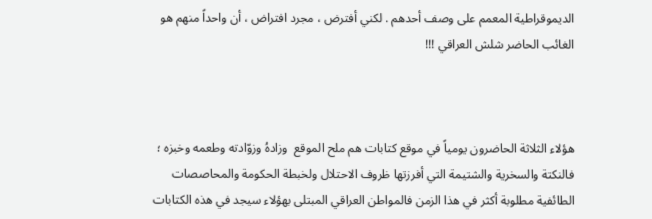الديموقراطية المعمم على وصف أحدهم . لكني أفترض ، مجرد افتراض ، أن واحداً منهم هو الغائب الحاضر شلش العراقي !!!



هؤلاء الثلاثة الحاضرون يومياً في موقع كتابات هم ملح الموقع  وزادهُ وزوّادته وطعمه وخبزه ؛ فالنكتة والسخرية والشتيمة التي أفرزتها ظروف الاحتلال ولخبطة الحكومة والمحاصصات الطائفية مطلوبة أكثر في هذا الزمن فالمواطن العراقي المبتلى بهؤلاء سيجد في هذه الكتابات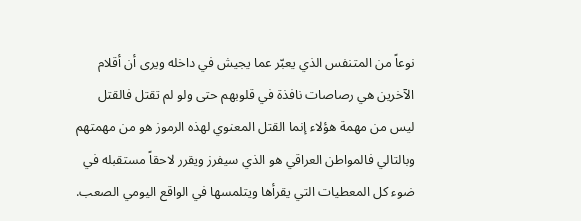نوعاً من المتنفس الذي يعبّر عما يجيش في داخله ويرى أن أقلام الآخرين هي رصاصات نافذة في قلوبهم حتى ولو لم تقتل فالقتل ليس من مهمة هؤلاء إنما القتل المعنوي لهذه الرموز هو من مهمتهم وبالتالي فالمواطن العراقي هو الذي سيفرز ويقرر لاحقاً مستقبله في ضوء كل المعطيات التي يقرأها ويتلمسها في الواقع اليومي الصعب.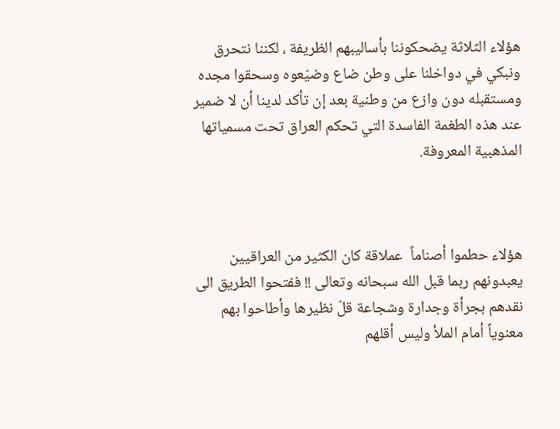هؤلاء الثلاثة يضحكوننا بأساليبهم الظريفة ، لكننا نتحرق ونبكي في دواخلنا على وطن ضاع وضيّعوه وسحقوا مجده ومستقبله دون وازع من وطنية بعد إن تأكد لدينا أن لا ضمير عند هذه الطغمة الفاسدة التي تحكم العراق تحت مسمياتها المذهبية المعروفة.



هؤلاء حطموا أصناماً  عملاقة كان الكثير من العراقيين يعبدونهم ربما قبل الله سبحانه وتعالى !! ففتحوا الطريق الى نقدهم بجرأة وجدارة وشجاعة قلّ نظيرها وأطاحوا بهم معنوياً أمام الملأ وليس أقلهم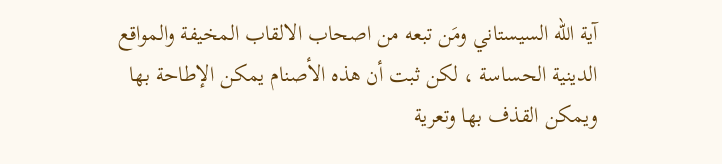آية الله السيستاني ومَن تبعه من اصحاب الالقاب المخيفة والمواقع الدينية الحساسة ، لكن ثبت أن هذه الأصنام يمكن الإطاحة بها ويمكن القذف بها وتعرية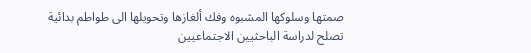صمتها وسلوكها المشبوه وفك ألغازها وتحويلها الى طواطم بدائية تصلح لدراسة الباحثيين الاجتماعيين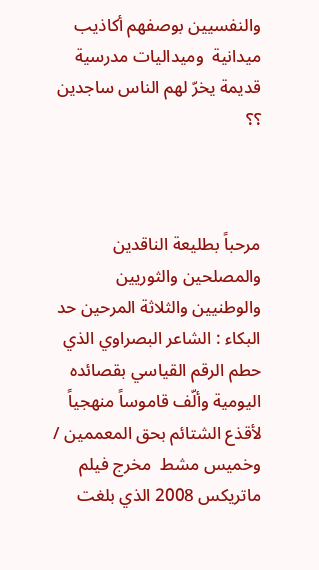والنفسيين بوصفهم أكاذيب ميدانية  وميداليات مدرسية قديمة يخرّ لهم الناس ساجدين ؟؟



مرحباً بطليعة الناقدين والمصلحين والثوريين والوطنيين والثلاثة المرحين حد البكاء : الشاعر البصراوي الذي حطم الرقم القياسي بقصائده اليومية وألّف قاموساً منهجياً لأقذع الشتائم بحق المعممين / وخميس مشط  مخرج فيلم ماتريكس 2008 الذي بلغت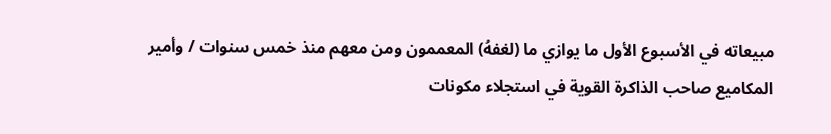مبيعاته في الأسبوع الأول ما يوازي ما (لغفهُ) المعممون ومن معهم منذ خمس سنوات / وأمير المكاميع صاحب الذاكرة القوية في استجلاء مكونات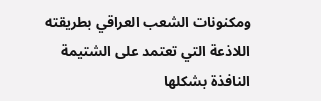ومكنونات الشعب العراقي بطريقته اللاذعة التي تعتمد على الشتيمة النافذة بشكلها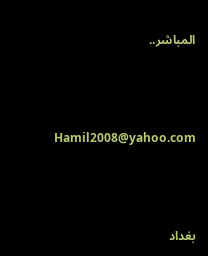المباشر..



Hamil2008@yahoo.com



بغداد